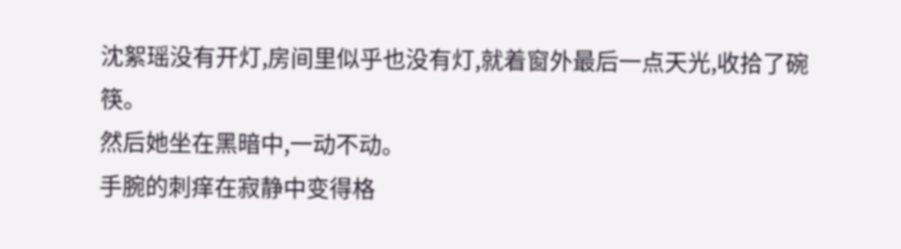沈絮瑶没有开灯,房间里似乎也没有灯,就着窗外最后一点天光,收拾了碗筷。
然后她坐在黑暗中,一动不动。
手腕的刺痒在寂静中变得格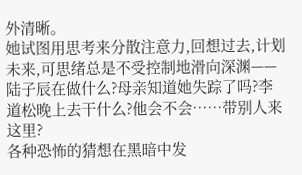外清晰。
她试图用思考来分散注意力,回想过去,计划未来,可思绪总是不受控制地滑向深渊——
陆子辰在做什么?母亲知道她失踪了吗?李道松晚上去干什么?他会不会……带别人来这里?
各种恐怖的猜想在黑暗中发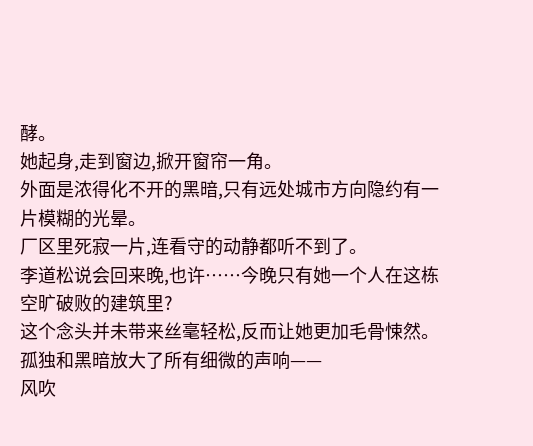酵。
她起身,走到窗边,掀开窗帘一角。
外面是浓得化不开的黑暗,只有远处城市方向隐约有一片模糊的光晕。
厂区里死寂一片,连看守的动静都听不到了。
李道松说会回来晚,也许……今晚只有她一个人在这栋空旷破败的建筑里?
这个念头并未带来丝毫轻松,反而让她更加毛骨悚然。
孤独和黑暗放大了所有细微的声响——
风吹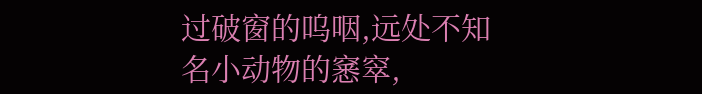过破窗的呜咽,远处不知名小动物的窸窣,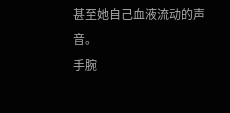甚至她自己血液流动的声音。
手腕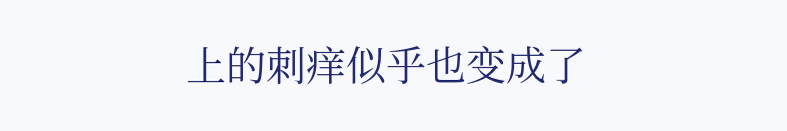上的刺痒似乎也变成了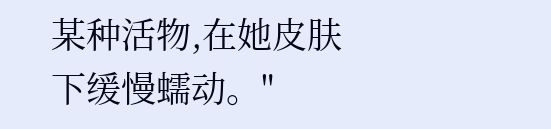某种活物,在她皮肤下缓慢蠕动。"